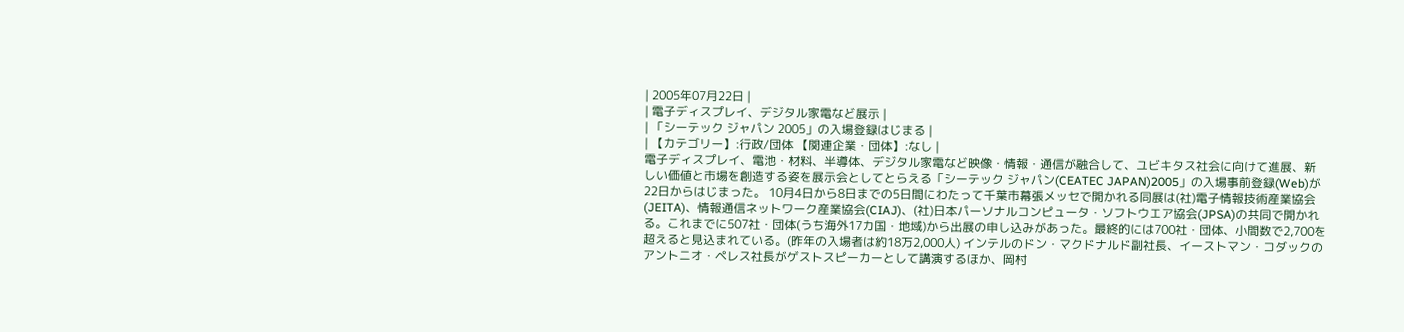| 2005年07月22日 |
| 電子ディスプレイ、デジタル家電など展示 |
| 「シーテック ジャパン 2005」の入場登録はじまる |
| 【カテゴリー】:行政/団体 【関連企業・団体】:なし |
電子ディスプレイ、電池・材料、半導体、デジタル家電など映像・情報・通信が融合して、ユビキタス社会に向けて進展、新しい価値と市場を創造する姿を展示会としてとらえる「シーテック ジャパン(CEATEC JAPAN)2005」の入場事前登録(Web)が22日からはじまった。 10月4日から8日までの5日間にわたって千葉市幕張メッセで開かれる同展は(社)電子情報技術産業協会(JEITA)、情報通信ネットワーク産業協会(CIAJ)、(社)日本パーソナルコンピュータ・ソフトウエア協会(JPSA)の共同で開かれる。これまでに507社・団体(うち海外17カ国・地域)から出展の申し込みがあった。最終的には700社・団体、小間数で2,700を超えると見込まれている。(昨年の入場者は約18万2,000人) インテルのドン・マクドナルド副社長、イーストマン・コダックのアントニオ・ペレス社長がゲストスピーカーとして講演するほか、岡村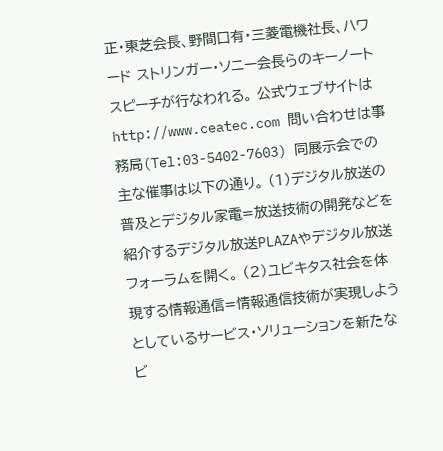正・東芝会長、野間口有・三菱電機社長、ハワード ストリンガー・ソニー会長らのキーノートスピーチが行なわれる。 公式ウェブサイトはhttp://www.ceatec.com 問い合わせは事務局(Tel:03-5402-7603) 同展示会での主な催事は以下の通り。 (1)デジタル放送の普及とデジタル家電=放送技術の開発などを紹介するデジタル放送PLAZAやデジタル放送フォーラムを開く。 (2)ユビキタス社会を体現する情報通信=情報通信技術が実現しようとしているサービス・ソリューションを新たなビ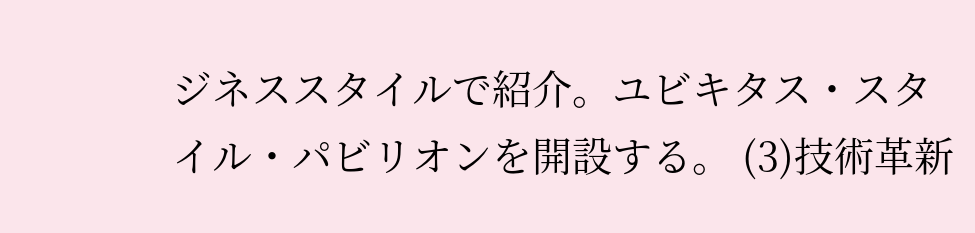ジネススタイルで紹介。ユビキタス・スタイル・パビリオンを開設する。 (3)技術革新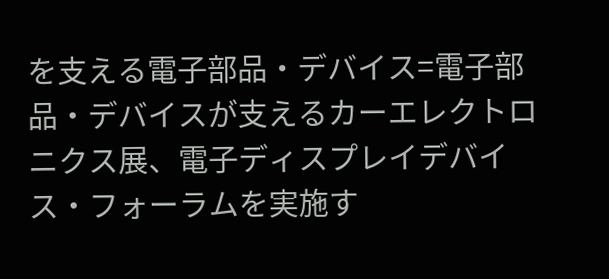を支える電子部品・デバイス=電子部品・デバイスが支えるカーエレクトロニクス展、電子ディスプレイデバイス・フォーラムを実施す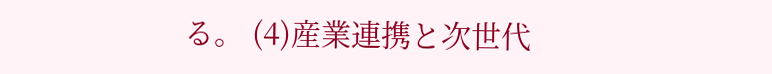る。 (4)産業連携と次世代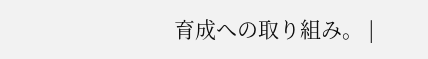育成への取り組み。 |